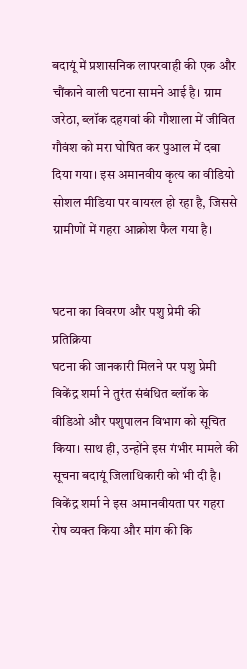बदायूं में प्रशासनिक लापरवाही की एक और चौंकाने वाली घटना सामने आई है। ग्राम जरेठा, ब्लॉक दहगवां की गौशाला में जीवित गौवंश को मरा घोषित कर पुआल में दबा दिया गया। इस अमानवीय कृत्य का वीडियो सोशल मीडिया पर वायरल हो रहा है, जिससे ग्रामीणों में गहरा आक्रोश फैल गया है।


घटना का विवरण और पशु प्रेमी की प्रतिक्रिया
घटना की जानकारी मिलने पर पशु प्रेमी विकेंद्र शर्मा ने तुरंत संबंधित ब्लॉक के वीडिओ और पशुपालन विभाग को सूचित किया। साथ ही, उन्होंने इस गंभीर मामले की सूचना बदायूं जिलाधिकारी को भी दी है। विकेंद्र शर्मा ने इस अमानवीयता पर गहरा रोष व्यक्त किया और मांग की कि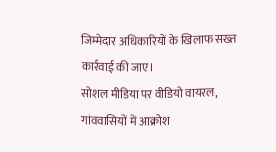जिम्मेदार अधिकारियों के खिलाफ सख्त कार्रवाई की जाए।
सोशल मीडिया पर वीडियो वायरल, गांववासियों में आक्रोश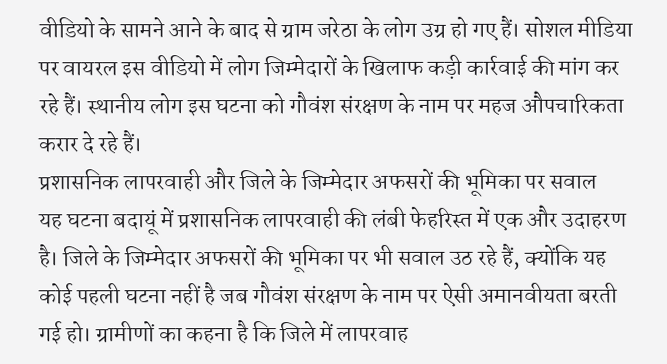वीडियो के सामने आने के बाद से ग्राम जरेठा के लोग उग्र हो गए हैं। सोशल मीडिया पर वायरल इस वीडियो में लोग जिम्मेदारों के खिलाफ कड़ी कार्रवाई की मांग कर रहे हैं। स्थानीय लोग इस घटना को गौवंश संरक्षण के नाम पर महज औपचारिकता करार दे रहे हैं।
प्रशासनिक लापरवाही और जिले के जिम्मेदार अफसरों की भूमिका पर सवाल
यह घटना बदायूं में प्रशासनिक लापरवाही की लंबी फेहरिस्त में एक और उदाहरण है। जिले के जिम्मेदार अफसरों की भूमिका पर भी सवाल उठ रहे हैं, क्योंकि यह कोई पहली घटना नहीं है जब गौवंश संरक्षण के नाम पर ऐसी अमानवीयता बरती गई हो। ग्रामीणों का कहना है कि जिले में लापरवाह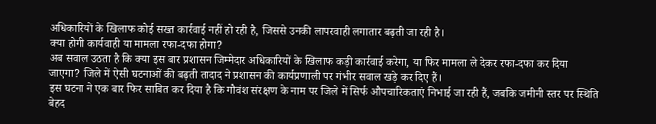अधिकारियों के खिलाफ कोई सख्त कार्रवाई नहीं हो रही है, जिससे उनकी लापरवाही लगातार बढ़ती जा रही है।
क्या होगी कार्यवाही या मामला रफा-दफा होगा?
अब सवाल उठता है कि क्या इस बार प्रशासन जिम्मेदार अधिकारियों के खिलाफ कड़ी कार्रवाई करेगा, या फिर मामला ले देकर रफा-दफा कर दिया जाएगा? जिले में ऐसी घटनाओं की बढ़ती तादाद ने प्रशासन की कार्यप्रणाली पर गंभीर सवाल खड़े कर दिए हैं।
इस घटना ने एक बार फिर साबित कर दिया है कि गौवंश संरक्षण के नाम पर जिले में सिर्फ औपचारिकताएं निभाई जा रही हैं, जबकि जमीनी स्तर पर स्थिति बेहद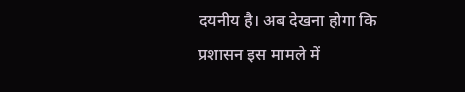दयनीय है। अब देखना होगा कि प्रशासन इस मामले में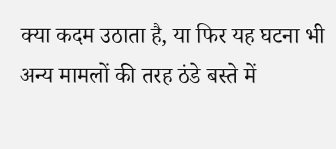क्या कदम उठाता है, या फिर यह घटना भी अन्य मामलों की तरह ठंडे बस्ते में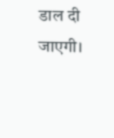डाल दी जाएगी।